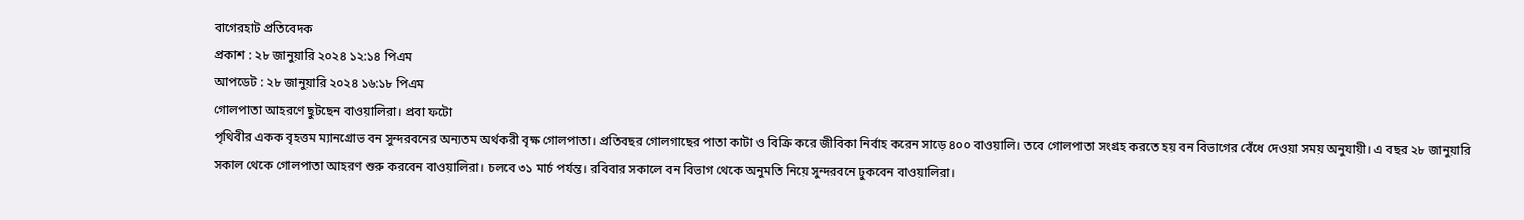বাগেরহাট প্রতিবেদক
প্রকাশ : ২৮ জানুয়ারি ২০২৪ ১২:১৪ পিএম
আপডেট : ২৮ জানুয়ারি ২০২৪ ১৬:১৮ পিএম
গোলপাতা আহরণে ছুটছেন বাওয়ালিরা। প্রবা ফটো
পৃথিবীর একক বৃহত্তম ম্যানগ্রোভ বন সুন্দরবনের অন্যতম অর্থকরী বৃক্ষ গোলপাতা। প্রতিবছর গোলগাছের পাতা কাটা ও বিক্রি করে জীবিকা নির্বাহ করেন সাড়ে ৪০০ বাওয়ালি। তবে গোলপাতা সংগ্রহ করতে হয় বন বিভাগের বেঁধে দেওয়া সময় অনুযায়ী। এ বছর ২৮ জানুয়ারি সকাল থেকে গোলপাতা আহরণ শুরু করবেন বাওয়ালিরা। চলবে ৩১ মার্চ পর্যন্ত। রবিবার সকালে বন বিভাগ থেকে অনুমতি নিয়ে সুন্দরবনে ঢুকবেন বাওয়ালিরা।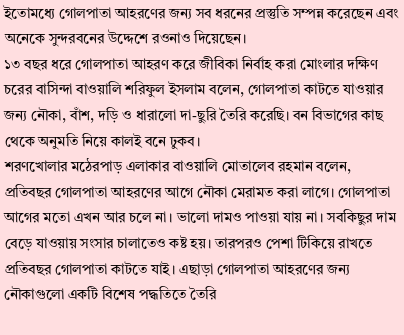ইতোমধ্যে গোলপাতা আহরণের জন্য সব ধরনের প্রস্তুতি সম্পন্ন করেছেন এবং অনেকে সুন্দরবনের উদ্দেশে রওনাও দিয়েছেন।
১৩ বছর ধরে গোলপাতা আহরণ করে জীবিকা নির্বাহ করা মোংলার দক্ষিণ চরের বাসিন্দা বাওয়ালি শরিফুল ইসলাম বলেন, গোলপাতা কাটতে যাওয়ার জন্য নৌকা, বাঁশ, দড়ি ও ধারালো দা-ছুরি তৈরি করেছি। বন বিভাগের কাছ থেকে অনুমতি নিয়ে কালই বনে ঢুকব।
শরণখোলার মঠেরপাড় এলাকার বাওয়ালি মোতালেব রহমান বলেন, প্রতিবছর গোলপাতা আহরণের আগে নৌকা মেরামত করা লাগে। গোলপাতা আগের মতো এখন আর চলে না। ভালো দামও পাওয়া যায় না। সবকিছুর দাম বেড়ে যাওয়ায় সংসার চালাতেও কষ্ট হয়। তারপরও পেশা টিকিয়ে রাখতে প্রতিবছর গোলপাতা কাটতে যাই। এছাড়া গোলপাতা আহরণের জন্য নৌকাগুলো একটি বিশেষ পদ্ধতিতে তৈরি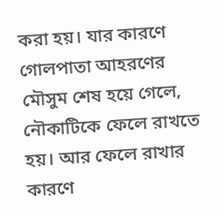করা হয়। যার কারণে গোলপাতা আহরণের মৌসুম শেষ হয়ে গেলে, নৌকাটিকে ফেলে রাখতে হয়। আর ফেলে রাখার কারণে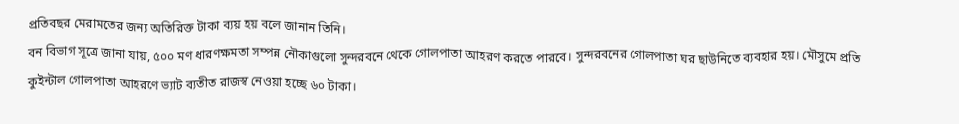প্রতিবছর মেরামতের জন্য অতিরিক্ত টাকা ব্যয় হয় বলে জানান তিনি।
বন বিভাগ সূত্রে জানা যায়, ৫০০ মণ ধারণক্ষমতা সম্পন্ন নৌকাগুলো সুন্দরবনে থেকে গোলপাতা আহরণ করতে পারবে। সুন্দরবনের গোলপাতা ঘর ছাউনিতে ব্যবহার হয়। মৌসুমে প্রতি কুইন্টাল গোলপাতা আহরণে ভ্যাট ব্যতীত রাজস্ব নেওয়া হচ্ছে ৬০ টাকা।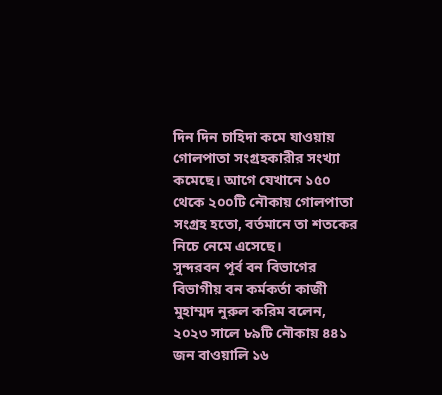দিন দিন চাহিদা কমে যাওয়ায় গোলপাতা সংগ্রহকারীর সংখ্যা কমেছে। আগে যেখানে ১৫০ থেকে ২০০টি নৌকায় গোলপাতা সংগ্রহ হতো, বর্তমানে তা শতকের নিচে নেমে এসেছে।
সুন্দরবন পূর্ব বন বিভাগের বিভাগীয় বন কর্মকর্তা কাজী মুহাম্মদ নুরুল করিম বলেন, ২০২৩ সালে ৮৯টি নৌকায় ৪৪১ জন বাওয়ালি ১৬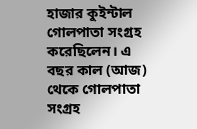হাজার কুইন্টাল গোলপাতা সংগ্রহ করেছিলেন। এ বছর কাল (আজ) থেকে গোলপাতা সংগ্রহ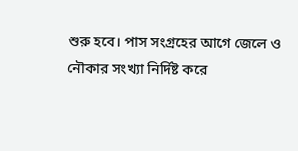শুরু হবে। পাস সংগ্রহের আগে জেলে ও নৌকার সংখ্যা নির্দিষ্ট করে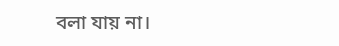বলা যায় না।